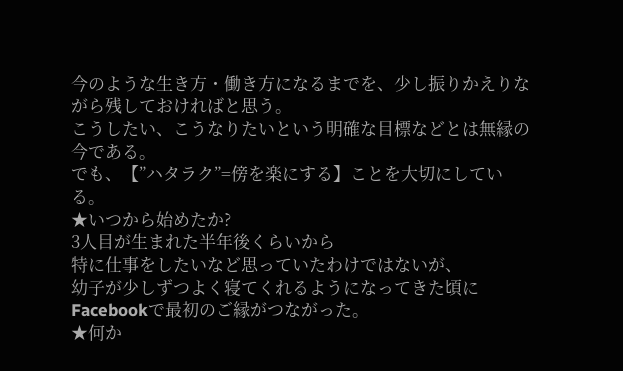今のような生き方・働き方になるまでを、少し振りかえりながら残しておければと思う。
こうしたい、こうなりたいという明確な目標などとは無縁の今である。
でも、【”ハタラク”=傍を楽にする】ことを大切にしている。
★いつから始めたか?
3人目が生まれた半年後くらいから
特に仕事をしたいなど思っていたわけではないが、
幼子が少しずつよく寝てくれるようになってきた頃に
Facebookで最初のご縁がつながった。
★何か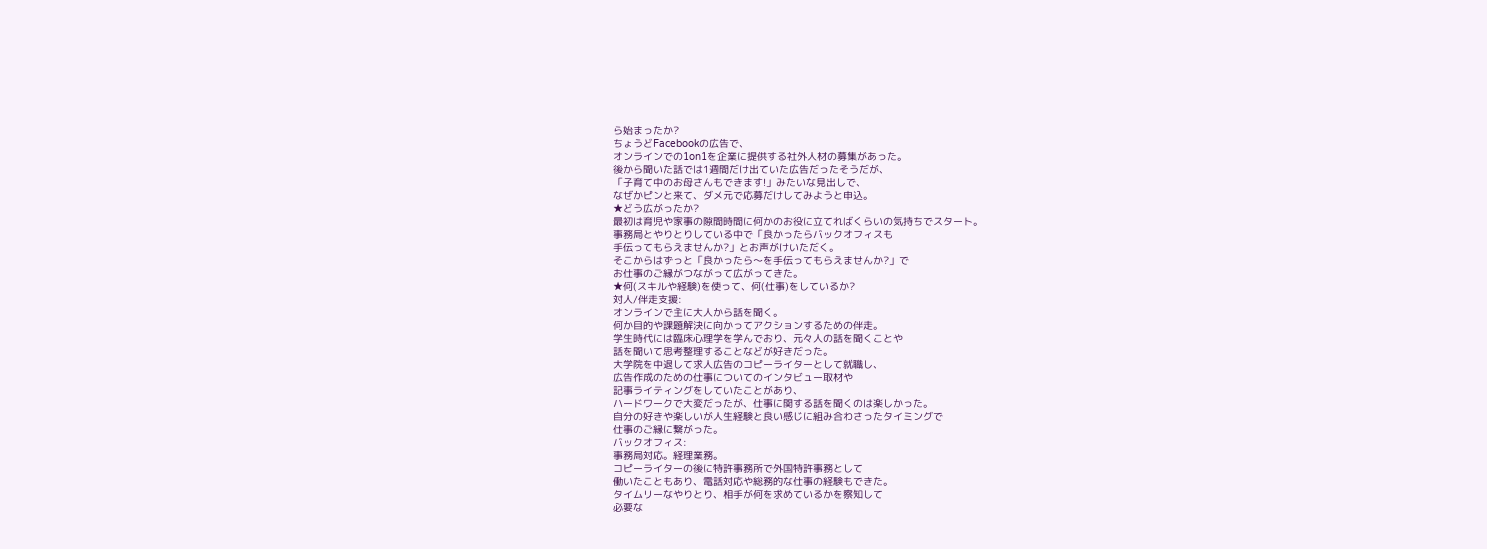ら始まったか?
ちょうどFacebookの広告で、
オンラインでの1on1を企業に提供する社外人材の募集があった。
後から聞いた話では1週間だけ出ていた広告だったそうだが、
「子育て中のお母さんもできます!」みたいな見出しで、
なぜかピンと来て、ダメ元で応募だけしてみようと申込。
★どう広がったか?
最初は育児や家事の隙間時間に何かのお役に立てればくらいの気持ちでスタート。
事務局とやりとりしている中で「良かったらバックオフィスも
手伝ってもらえませんか?」とお声がけいただく。
そこからはずっと「良かったら〜を手伝ってもらえませんか?」で
お仕事のご縁がつながって広がってきた。
★何(スキルや経験)を使って、何(仕事)をしているか?
対人/伴走支援:
オンラインで主に大人から話を聞く。
何か目的や課題解決に向かってアクションするための伴走。
学生時代には臨床心理学を学んでおり、元々人の話を聞くことや
話を聞いて思考整理することなどが好きだった。
大学院を中退して求人広告のコピーライターとして就職し、
広告作成のための仕事についてのインタビュー取材や
記事ライティングをしていたことがあり、
ハードワークで大変だったが、仕事に関する話を聞くのは楽しかった。
自分の好きや楽しいが人生経験と良い感じに組み合わさったタイミングで
仕事のご縁に繋がった。
バックオフィス:
事務局対応。経理業務。
コピーライターの後に特許事務所で外国特許事務として
働いたこともあり、電話対応や総務的な仕事の経験もできた。
タイムリーなやりとり、相手が何を求めているかを察知して
必要な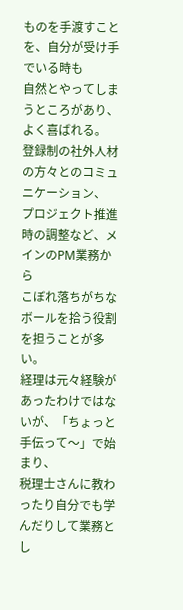ものを手渡すことを、自分が受け手でいる時も
自然とやってしまうところがあり、よく喜ばれる。
登録制の社外人材の方々とのコミュニケーション、
プロジェクト推進時の調整など、メインのPM業務から
こぼれ落ちがちなボールを拾う役割を担うことが多い。
経理は元々経験があったわけではないが、「ちょっと手伝って〜」で始まり、
税理士さんに教わったり自分でも学んだりして業務とし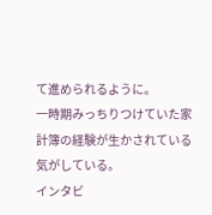て進められるように。
一時期みっちりつけていた家計簿の経験が生かされている気がしている。
インタビ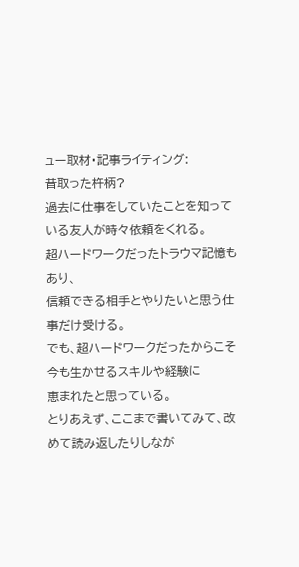ュー取材・記事ライティング:
昔取った杵柄?
過去に仕事をしていたことを知っている友人が時々依頼をくれる。
超ハードワークだったトラウマ記憶もあり、
信頼できる相手とやりたいと思う仕事だけ受ける。
でも、超ハードワークだったからこそ今も生かせるスキルや経験に
恵まれたと思っている。
とりあえず、ここまで書いてみて、改めて読み返したりしなが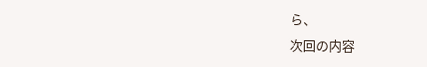ら、
次回の内容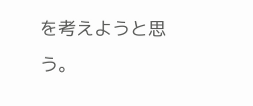を考えようと思う。